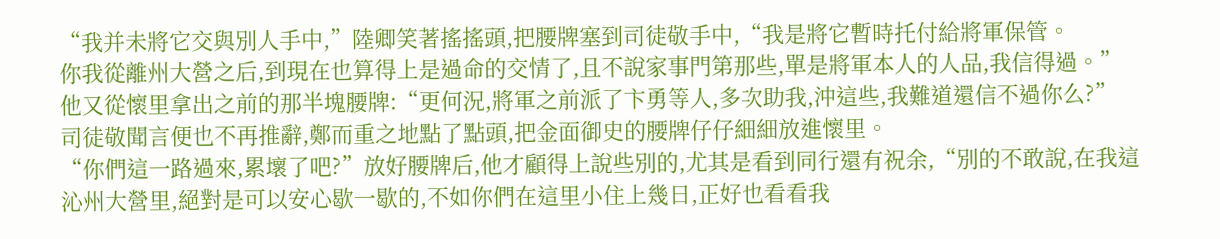“我并未將它交與別人手中,”陸卿笑著搖搖頭,把腰牌塞到司徒敬手中,“我是將它暫時托付給將軍保管。
你我從離州大營之后,到現在也算得上是過命的交情了,且不說家事門第那些,單是將軍本人的人品,我信得過。”
他又從懷里拿出之前的那半塊腰牌:“更何況,將軍之前派了卞勇等人,多次助我,沖這些,我難道還信不過你么?”
司徒敬聞言便也不再推辭,鄭而重之地點了點頭,把金面御史的腰牌仔仔細細放進懷里。
“你們這一路過來,累壞了吧?”放好腰牌后,他才顧得上說些別的,尤其是看到同行還有祝余,“別的不敢說,在我這沁州大營里,絕對是可以安心歇一歇的,不如你們在這里小住上幾日,正好也看看我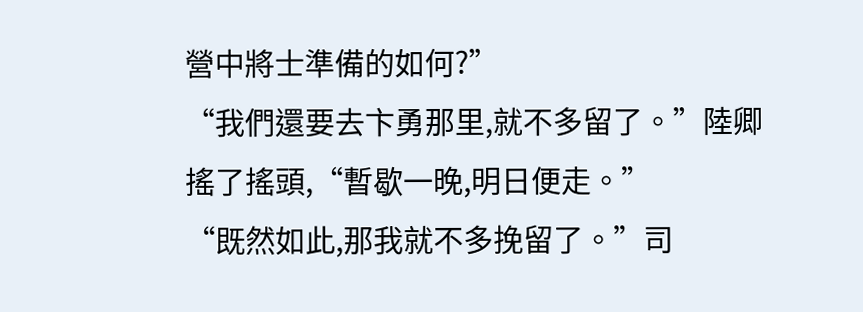營中將士準備的如何?”
“我們還要去卞勇那里,就不多留了。”陸卿搖了搖頭,“暫歇一晚,明日便走。”
“既然如此,那我就不多挽留了。”司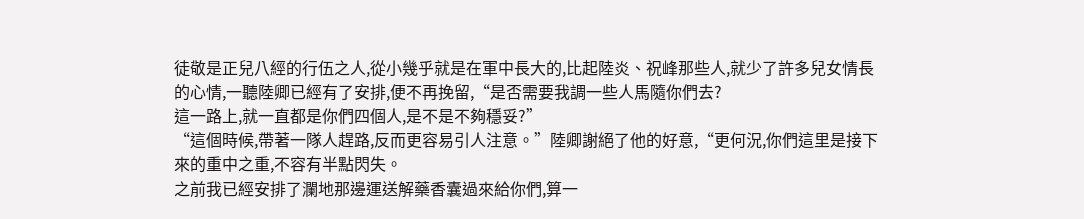徒敬是正兒八經的行伍之人,從小幾乎就是在軍中長大的,比起陸炎、祝峰那些人,就少了許多兒女情長的心情,一聽陸卿已經有了安排,便不再挽留,“是否需要我調一些人馬隨你們去?
這一路上,就一直都是你們四個人,是不是不夠穩妥?”
“這個時候,帶著一隊人趕路,反而更容易引人注意。”陸卿謝絕了他的好意,“更何況,你們這里是接下來的重中之重,不容有半點閃失。
之前我已經安排了瀾地那邊運送解藥香囊過來給你們,算一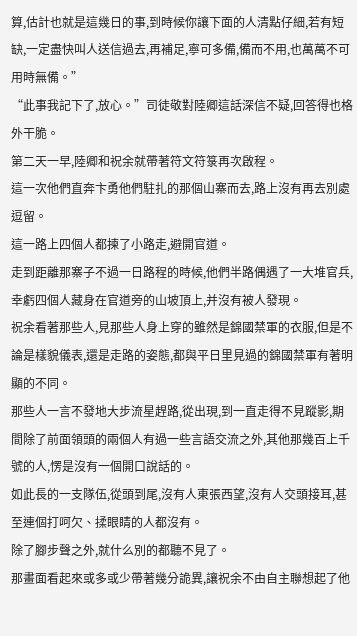算,估計也就是這幾日的事,到時候你讓下面的人清點仔細,若有短缺,一定盡快叫人送信過去,再補足,寧可多備,備而不用,也萬萬不可用時無備。”
“此事我記下了,放心。”司徒敬對陸卿這話深信不疑,回答得也格外干脆。
第二天一早,陸卿和祝余就帶著符文符箓再次啟程。
這一次他們直奔卞勇他們駐扎的那個山寨而去,路上沒有再去別處逗留。
這一路上四個人都揀了小路走,避開官道。
走到距離那寨子不過一日路程的時候,他們半路偶遇了一大堆官兵,幸虧四個人藏身在官道旁的山坡頂上,并沒有被人發現。
祝余看著那些人,見那些人身上穿的雖然是錦國禁軍的衣服,但是不論是樣貌儀表,還是走路的姿態,都與平日里見過的錦國禁軍有著明顯的不同。
那些人一言不發地大步流星趕路,從出現,到一直走得不見蹤影,期間除了前面領頭的兩個人有過一些言語交流之外,其他那幾百上千號的人,愣是沒有一個開口說話的。
如此長的一支隊伍,從頭到尾,沒有人東張西望,沒有人交頭接耳,甚至連個打呵欠、揉眼睛的人都沒有。
除了腳步聲之外,就什么別的都聽不見了。
那畫面看起來或多或少帶著幾分詭異,讓祝余不由自主聯想起了他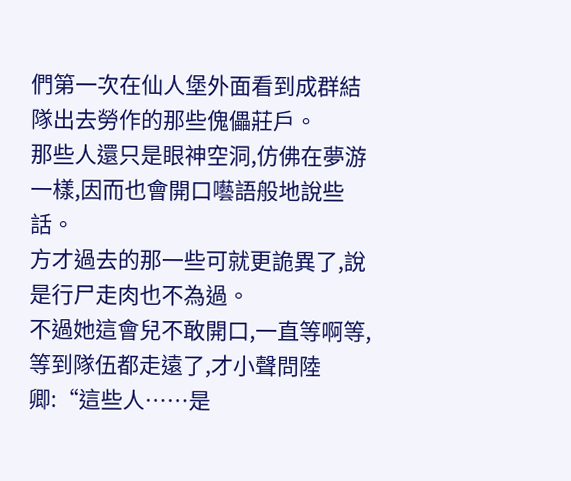們第一次在仙人堡外面看到成群結隊出去勞作的那些傀儡莊戶。
那些人還只是眼神空洞,仿佛在夢游一樣,因而也會開口囈語般地說些話。
方才過去的那一些可就更詭異了,說是行尸走肉也不為過。
不過她這會兒不敢開口,一直等啊等,等到隊伍都走遠了,才小聲問陸卿:“這些人……是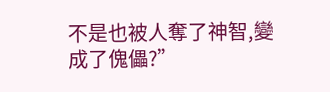不是也被人奪了神智,變成了傀儡?”